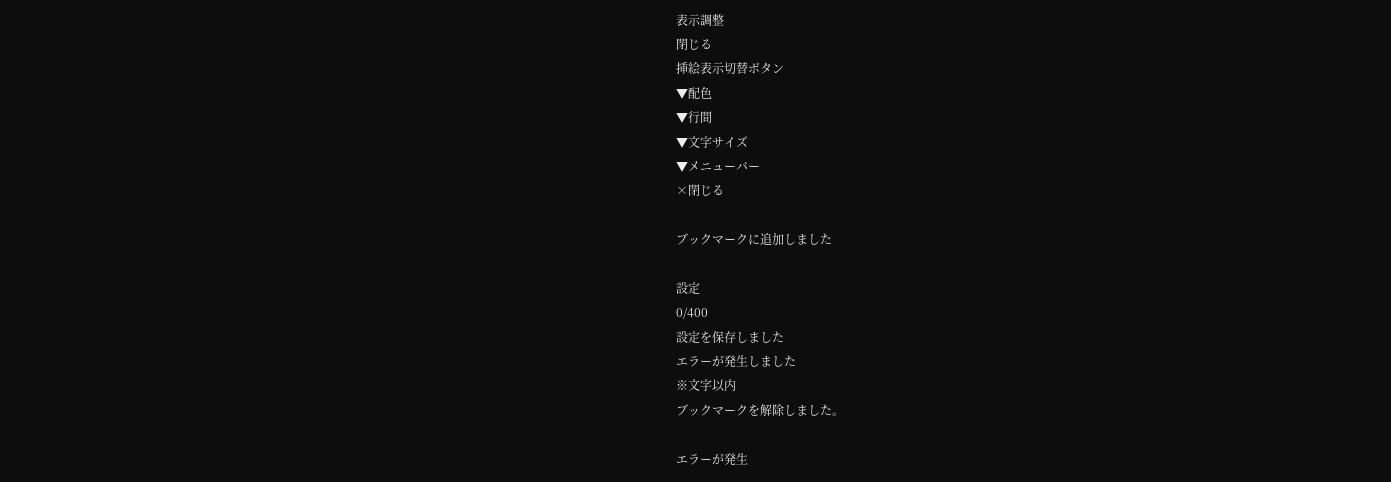表示調整
閉じる
挿絵表示切替ボタン
▼配色
▼行間
▼文字サイズ
▼メニューバー
×閉じる

ブックマークに追加しました

設定
0/400
設定を保存しました
エラーが発生しました
※文字以内
ブックマークを解除しました。

エラーが発生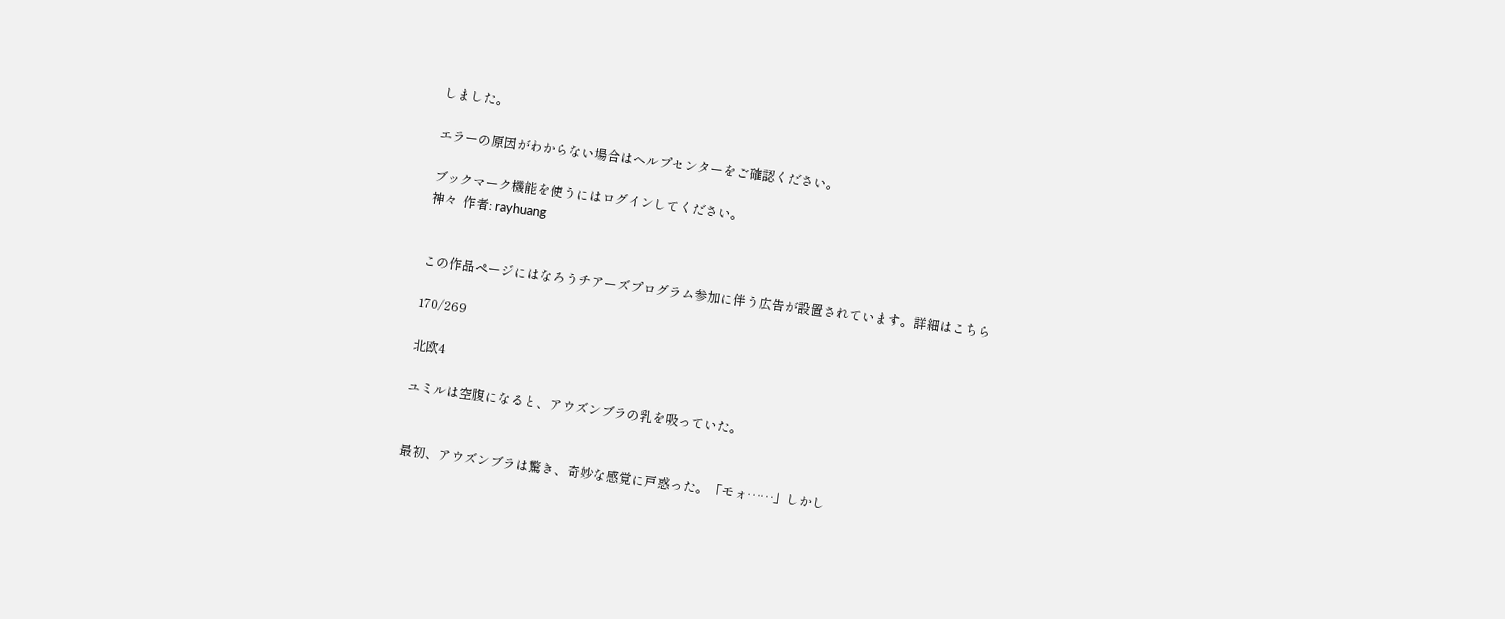しました。

エラーの原因がわからない場合はヘルプセンターをご確認ください。

ブックマーク機能を使うにはログインしてください。
神々  作者: rayhuang


この作品ページにはなろうチアーズプログラム参加に伴う広告が設置されています。詳細はこちら

170/269

北欧4

ユミルは空腹になると、アウズンブラの乳を吸っていた。


最初、アウズンブラは驚き、奇妙な感覚に戸惑った。「モォ……」しかし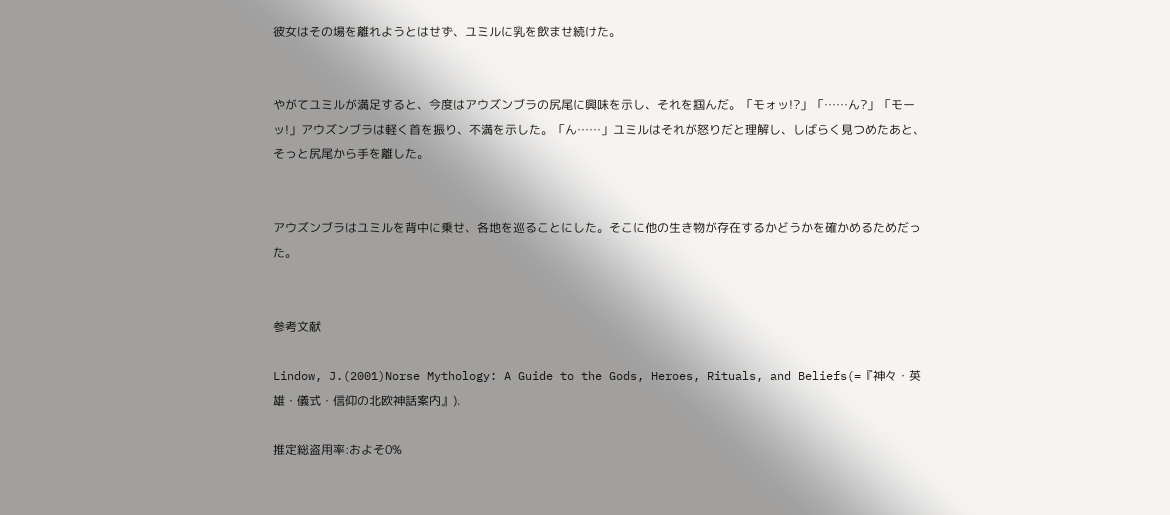彼女はその場を離れようとはせず、ユミルに乳を飲ませ続けた。


やがてユミルが満足すると、今度はアウズンブラの尻尾に興味を示し、それを掴んだ。「モォッ!?」「……ん?」「モーッ!」アウズンブラは軽く首を振り、不満を示した。「ん……」ユミルはそれが怒りだと理解し、しばらく見つめたあと、そっと尻尾から手を離した。


アウズンブラはユミルを背中に乗せ、各地を巡ることにした。そこに他の生き物が存在するかどうかを確かめるためだった。


参考文献

Lindow, J.(2001)Norse Mythology: A Guide to the Gods, Heroes, Rituals, and Beliefs(=『神々・英雄・儀式・信仰の北欧神話案内』).

推定総盗用率:およそ0%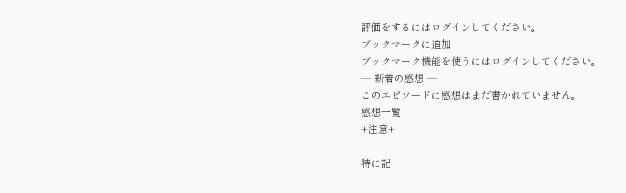評価をするにはログインしてください。
ブックマークに追加
ブックマーク機能を使うにはログインしてください。
― 新着の感想 ―
このエピソードに感想はまだ書かれていません。
感想一覧
+注意+

特に記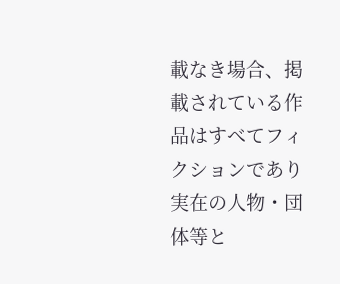載なき場合、掲載されている作品はすべてフィクションであり実在の人物・団体等と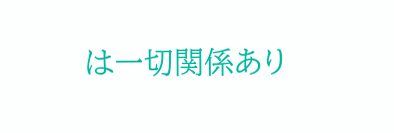は一切関係あり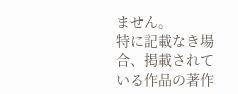ません。
特に記載なき場合、掲載されている作品の著作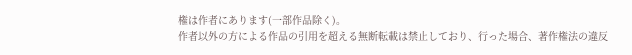権は作者にあります(一部作品除く)。
作者以外の方による作品の引用を超える無断転載は禁止しており、行った場合、著作権法の違反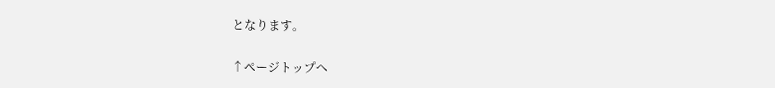となります。

↑ページトップへ